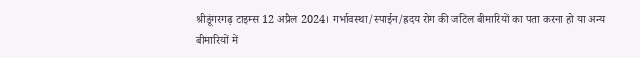श्रीडूंगरगढ़ टाइम्स 12 अप्रैल 2024। गर्भावस्था/स्पाईन/ह्रदय रोग की जटिल बीमारियों का पता करना हो या अन्य बीमारियों में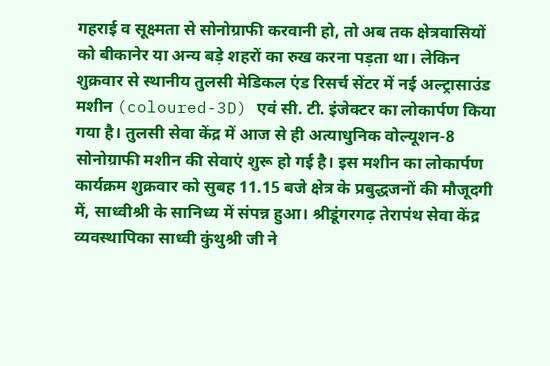गहराई व सूक्ष्मता से सोनोग्राफी करवानी हो, तो अब तक क्षेत्रवासियों को बीकानेर या अन्य बड़े शहरों का रुख करना पड़ता था। लेकिन शुक्रवार से स्थानीय तुलसी मेडिकल एंड रिसर्च सेंटर में नई अल्ट्रासाउंड मशीन (coloured-3D) एवं सी. टी. इंजेक्टर का लोकार्पण किया गया है। तुलसी सेवा केंद्र में आज से ही अत्याधुनिक वोल्यूशन-8 सोनोग्राफी मशीन की सेवाएं शुरू हो गई है। इस मशीन का लोकार्पण कार्यक्रम शुक्रवार को सुबह 11.15 बजे क्षेत्र के प्रबुद्धजनों की मौजूदगी में, साध्वीश्री के सानिध्य में संपन्न हुआ। श्रीडूंगरगढ़ तेरापंथ सेवा केंद्र व्यवस्थापिका साध्वी कुंथुश्री जी ने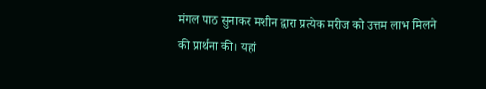मंगल पाठ सुनाकर मशीन द्वारा प्रत्येक मरीज को उत्तम लाभ मिलने की प्रार्थना की। यहां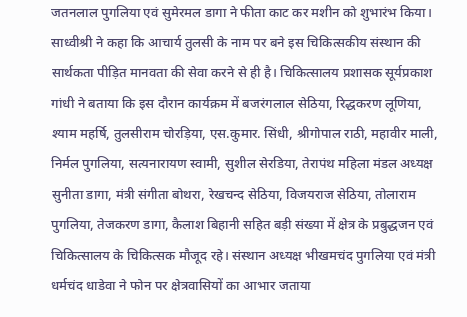जतनलाल पुगलिया एवं सुमेरमल डागा ने फीता काट कर मशीन को शुभारंभ किया। साध्वीश्री ने कहा कि आचार्य तुलसी के नाम पर बने इस चिकित्सकीय संस्थान की सार्थकता पीड़ित मानवता की सेवा करने से ही है। चिकित्सालय प्रशासक सूर्यप्रकाश गांधी ने बताया कि इस दौरान कार्यक्रम में बजरंगलाल सेठिया, रिद्धकरण लूणिया, श्याम महर्षि, तुलसीराम चोरड़िया, एस.कुमार. सिंधी, श्रीगोपाल राठी, महावीर माली, निर्मल पुगलिया, सत्यनारायण स्वामी, सुशील सेरडिया, तेरापंथ महिला मंडल अध्यक्ष सुनीता डागा, मंत्री संगीता बोथरा, रेखचन्द सेठिया, विजयराज सेठिया, तोलाराम पुगलिया, तेजकरण डागा, कैलाश बिहानी सहित बड़ी संख्या में क्षेत्र के प्रबुद्धजन एवं चिकित्सालय के चिकित्सक मौजूद रहे। संस्थान अध्यक्ष भीखमचंद पुगलिया एवं मंत्री धर्मचंद धाडेवा ने फोन पर क्षेत्रवासियों का आभार जताया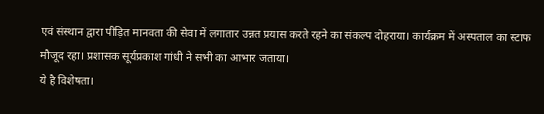एवं संस्थान द्वारा पीड़ित मानवता की सेवा में लगातार उन्नत प्रयास करते रहने का संकल्प दोहराया। कार्यक्रम में अस्पताल का स्टाफ मौजूद रहा। प्रशासक सूर्यप्रकाश गांधी ने सभी का आभार जताया।
ये है विशेषता।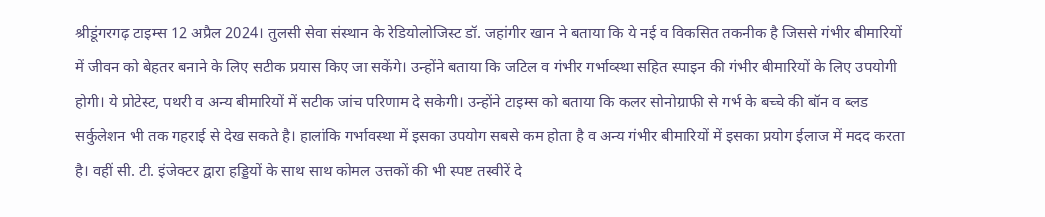श्रीडूंगरगढ़ टाइम्स 12 अप्रैल 2024। तुलसी सेवा संस्थान के रेडियोलोजिस्ट डॉ. जहांगीर खान ने बताया कि ये नई व विकसित तकनीक है जिससे गंभीर बीमारियों में जीवन को बेहतर बनाने के लिए सटीक प्रयास किए जा सकेंगे। उन्होंने बताया कि जटिल व गंभीर गर्भाव्स्था सहित स्पाइन की गंभीर बीमारियों के लिए उपयोगी होगी। ये प्रोटेस्ट, पथरी व अन्य बीमारियों में सटीक जांच परिणाम दे सकेगी। उन्होंने टाइम्स को बताया कि कलर सोनोग्राफी से गर्भ के बच्चे की बॉन व ब्लड सर्कुलेशन भी तक गहराई से देख सकते है। हालांकि गर्भावस्था में इसका उपयोग सबसे कम होता है व अन्य गंभीर बीमारियों में इसका प्रयोग ईलाज में मदद करता है। वहीं सी. टी. इंजेक्टर द्वारा हड्डियों के साथ साथ कोमल उत्तकों की भी स्पष्ट तस्वीरें दे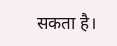सकता है।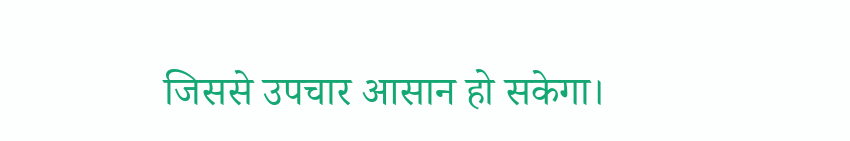जिससे उपचार आसान हो सकेगा।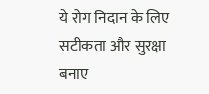ये रोग निदान के लिए सटीकता और सुरक्षा बनाए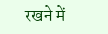रखने में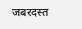जबरदस्त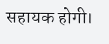सहायक होगी।